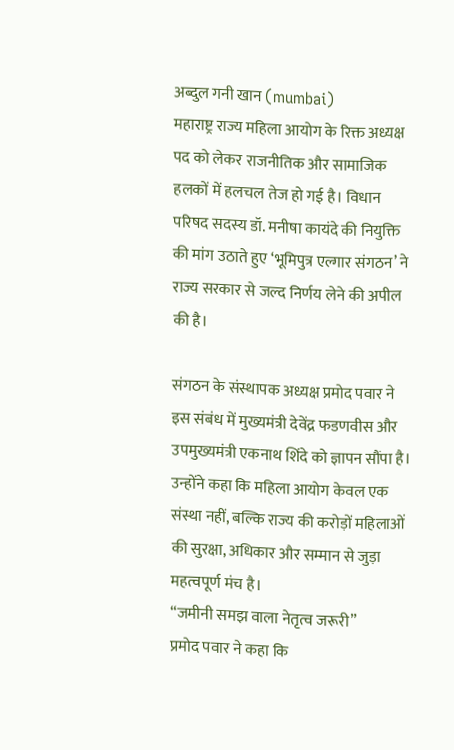अब्दुल गनी खान (mumbai)
महाराष्ट्र राज्य महिला आयोग के रिक्त अध्यक्ष पद को लेकर राजनीतिक और सामाजिक हलकों में हलचल तेज हो गई है। विधान परिषद सदस्य डॉ. मनीषा कायंदे की नियुक्ति की मांग उठाते हुए ‘भूमिपुत्र एल्गार संगठन’ ने राज्य सरकार से जल्द निर्णय लेने की अपील की है।

संगठन के संस्थापक अध्यक्ष प्रमोद पवार ने इस संबंध में मुख्यमंत्री देवेंद्र फडणवीस और उपमुख्यमंत्री एकनाथ शिंदे को ज्ञापन सौंपा है। उन्होंने कहा कि महिला आयोग केवल एक संस्था नहीं, बल्कि राज्य की करोड़ों महिलाओं की सुरक्षा, अधिकार और सम्मान से जुड़ा महत्वपूर्ण मंच है।
“जमीनी समझ वाला नेतृत्व जरूरी”
प्रमोद पवार ने कहा कि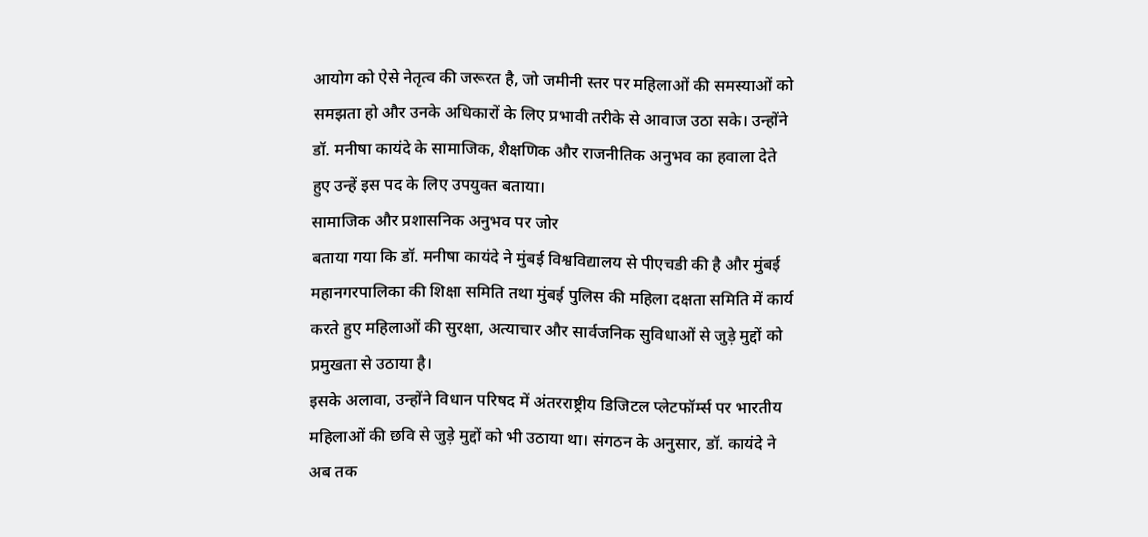आयोग को ऐसे नेतृत्व की जरूरत है, जो जमीनी स्तर पर महिलाओं की समस्याओं को समझता हो और उनके अधिकारों के लिए प्रभावी तरीके से आवाज उठा सके। उन्होंने डॉ. मनीषा कायंदे के सामाजिक, शैक्षणिक और राजनीतिक अनुभव का हवाला देते हुए उन्हें इस पद के लिए उपयुक्त बताया।
सामाजिक और प्रशासनिक अनुभव पर जोर
बताया गया कि डॉ. मनीषा कायंदे ने मुंबई विश्वविद्यालय से पीएचडी की है और मुंबई महानगरपालिका की शिक्षा समिति तथा मुंबई पुलिस की महिला दक्षता समिति में कार्य करते हुए महिलाओं की सुरक्षा, अत्याचार और सार्वजनिक सुविधाओं से जुड़े मुद्दों को प्रमुखता से उठाया है।
इसके अलावा, उन्होंने विधान परिषद में अंतरराष्ट्रीय डिजिटल प्लेटफॉर्म्स पर भारतीय महिलाओं की छवि से जुड़े मुद्दों को भी उठाया था। संगठन के अनुसार, डॉ. कायंदे ने अब तक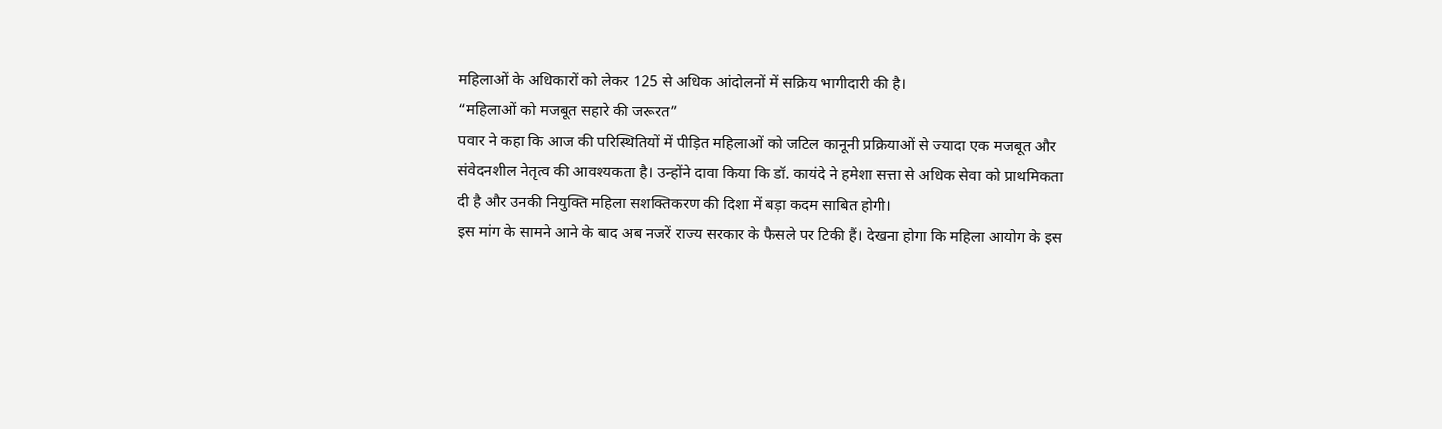महिलाओं के अधिकारों को लेकर 125 से अधिक आंदोलनों में सक्रिय भागीदारी की है।
“महिलाओं को मजबूत सहारे की जरूरत”
पवार ने कहा कि आज की परिस्थितियों में पीड़ित महिलाओं को जटिल कानूनी प्रक्रियाओं से ज्यादा एक मजबूत और संवेदनशील नेतृत्व की आवश्यकता है। उन्होंने दावा किया कि डॉ. कायंदे ने हमेशा सत्ता से अधिक सेवा को प्राथमिकता दी है और उनकी नियुक्ति महिला सशक्तिकरण की दिशा में बड़ा कदम साबित होगी।
इस मांग के सामने आने के बाद अब नजरें राज्य सरकार के फैसले पर टिकी हैं। देखना होगा कि महिला आयोग के इस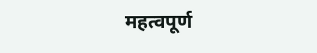महत्वपूर्ण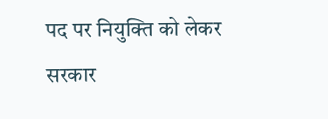पद पर नियुक्ति को लेकर सरकार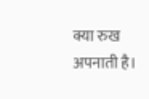क्या रुख अपनाती है।